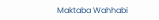Maktaba Wahhabi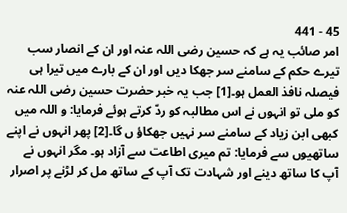45 - 441
امر صائب یہ ہے کہ حسین رضی اللہ عنہ اور ان کے انصار سب تیرے حکم کے سامنے سر جھکا دیں اور ان کے بارے میں تیرا ہی فیصلہ نافذ العمل ہو۔[1] جب یہ خبر حضرت حسین رضی اللہ عنہ کو ملی تو انہوں نے اس مطالبہ کو ردّ کرتے ہوئے فرمایا: و اللہ میں کبھی ابن زیاد کے سامنے سر نہیں جھکاؤ ں گا۔[2] پھر انہوں نے اپنے ساتھیوں سے فرمایا: تم میری اطاعت سے آزاد ہو۔ مگر انہوں نے آپ کا ساتھ دینے اور شہادت تک آپ کے ساتھ مل کر لڑنے پر اصرار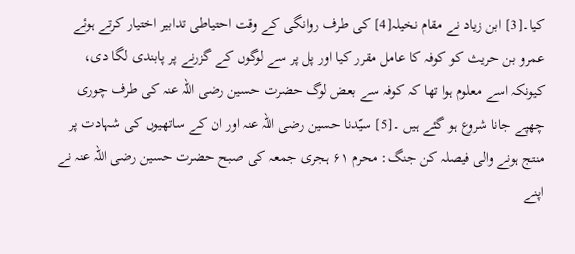کیا۔[3] ابن زیاد نے مقام نخیلہ[4] کی طرف روانگی کے وقت احتیاطی تدابیر اختیار کرتے ہوئے عمرو بن حریث کو کوفہ کا عامل مقرر کیا اور پل پر سے لوگوں کے گزرنے پر پابندی لگا دی، کیونکہ اسے معلوم ہوا تھا کہ کوفہ سے بعض لوگ حضرت حسین رضی اللہ عنہ کی طرف چوری چھپے جانا شروع ہو گئے ہیں ۔[5] سیّدنا حسین رضی اللہ عنہ اور ان کے ساتھیوں کی شہادت پر منتج ہونے والی فیصلہ کن جنگ: محرم ۶۱ ہجری جمعہ کی صبح حضرت حسین رضی اللہ عنہ نے اپنے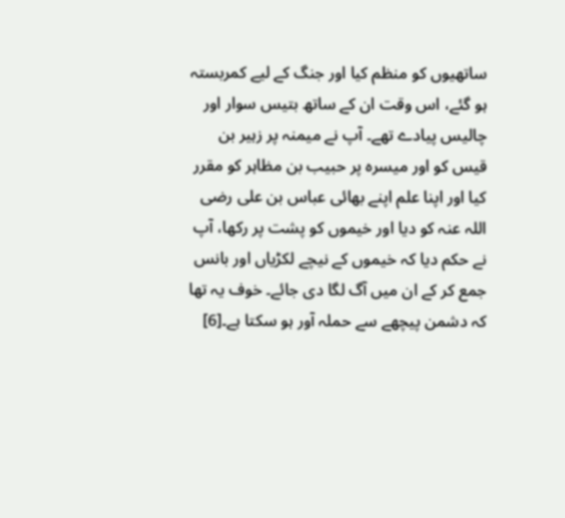ساتھیوں کو منظم کیا اور جنگ کے لیے کمربستہ ہو گئے، اس وقت ان کے ساتھ بتیس سوار اور چالیس پیادے تھے۔ آپ نے میمنہ پر زہیر بن قیس کو اور میسرہ پر حبیب بن مظاہر کو مقرر کیا اور اپنا علم اپنے بھائی عباس بن علی رضی اللہ عنہ کو دیا اور خیموں کو پشت پر رکھا، آپ نے حکم دیا کہ خیموں کے نیچے لکڑیاں اور بانس جمع کر کے ان میں آگ لگا دی جائے۔ خوف یہ تھا کہ دشمن پیچھے سے حملہ آور ہو سکتا ہے۔[6]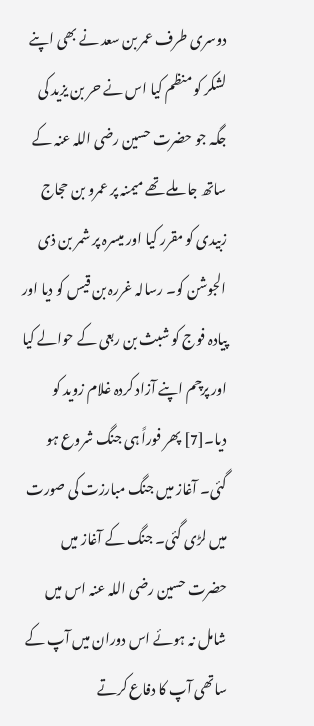دوسری طرف عمر بن سعد نے بھی اپنے لشکر کو منظم کیا اس نے حر بن یزید کی جگہ جو حضرت حسین رضی اللہ عنہ کے ساتھ جا ملے تھے میمنہ پر عمرو بن حجاج زبیدی کو مقرر کیا اور میسرہ پر شمر بن ذی الجوشن کو۔ رسالہ غررہ بن قیس کو دیا اور پیادہ فوج کو شبث بن ربعی کے حوالے کیا اور پرچم اپنے آزاد کردہ غلام زوید کو دیا۔[7] پھر فوراً ہی جنگ شروع ہو گئی۔ آغاز میں جنگ مبارزت کی صورت میں لڑی گئی۔ جنگ کے آغاز میں حضرت حسین رضی اللہ عنہ اس میں شامل نہ ہوئے اس دوران میں آپ کے ساتھی آپ کا دفاع کرتے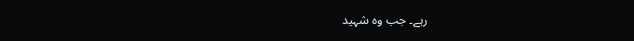رہے۔ جب وہ شہید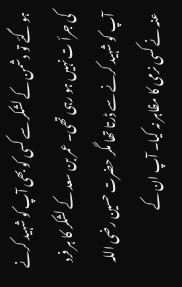ہو گئے تو دشمن کے لشکر سے کسی کو بھی آپ کو شہید کرنے کی جرأ ت نہیں ہو رہی تھی۔ عمر بن سعد کے لشکر کا ہر فرد آپ کو شہید کرنے سے ڈرتا تھا مگر حضرت حسین رضی اللہ عنہ نے کسی نرمی کا مظاہر نہ کیا۔ آپ ان کے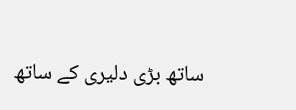ساتھ بڑی دلیری کے ساتھ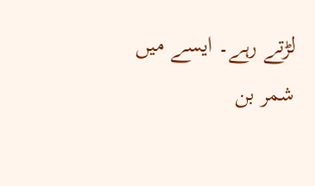لڑتے رہے۔ ایسے میں شمر بن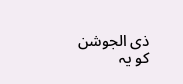ذی الجوشن کو یہ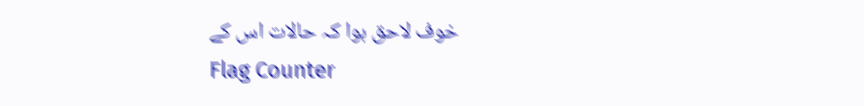خوف لاحق ہوا کہ حالات اس کے
Flag Counter